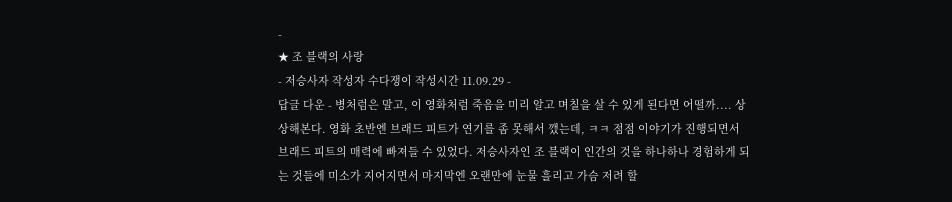-
★ 조 블랙의 사랑
- 저승사자 작성자 수다쟁이 작성시간 11.09.29 -
답글 다운 - 병처럼은 말고, 이 영화처럼 죽음을 미리 알고 며칠을 살 수 있게 된다면 어떨까.... 상상해본다. 영화 초반엔 브래드 피트가 연기를 좀 못해서 깼는데, ㅋㅋ 점점 이야기가 진행되면서 브래드 피트의 매력에 빠져들 수 있었다. 저승사자인 조 블랙이 인간의 것을 하나하나 경험하게 되는 것들에 미소가 지어지면서 마지막엔 오랜만에 눈물 흘리고 가슴 저려 할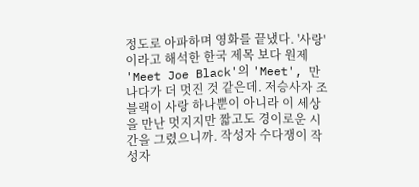정도로 아파하며 영화를 끝냈다. '사랑'이라고 해석한 한국 제목 보다 원제 'Meet Joe Black'의 'Meet', 만나다가 더 멋진 것 같은데. 저승사자 조 블랙이 사랑 하나뿐이 아니라 이 세상을 만난 멋지지만 짧고도 경이로운 시간을 그렸으니까. 작성자 수다쟁이 작성자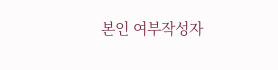본인 여부작성자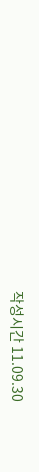작성시간 11.09.30